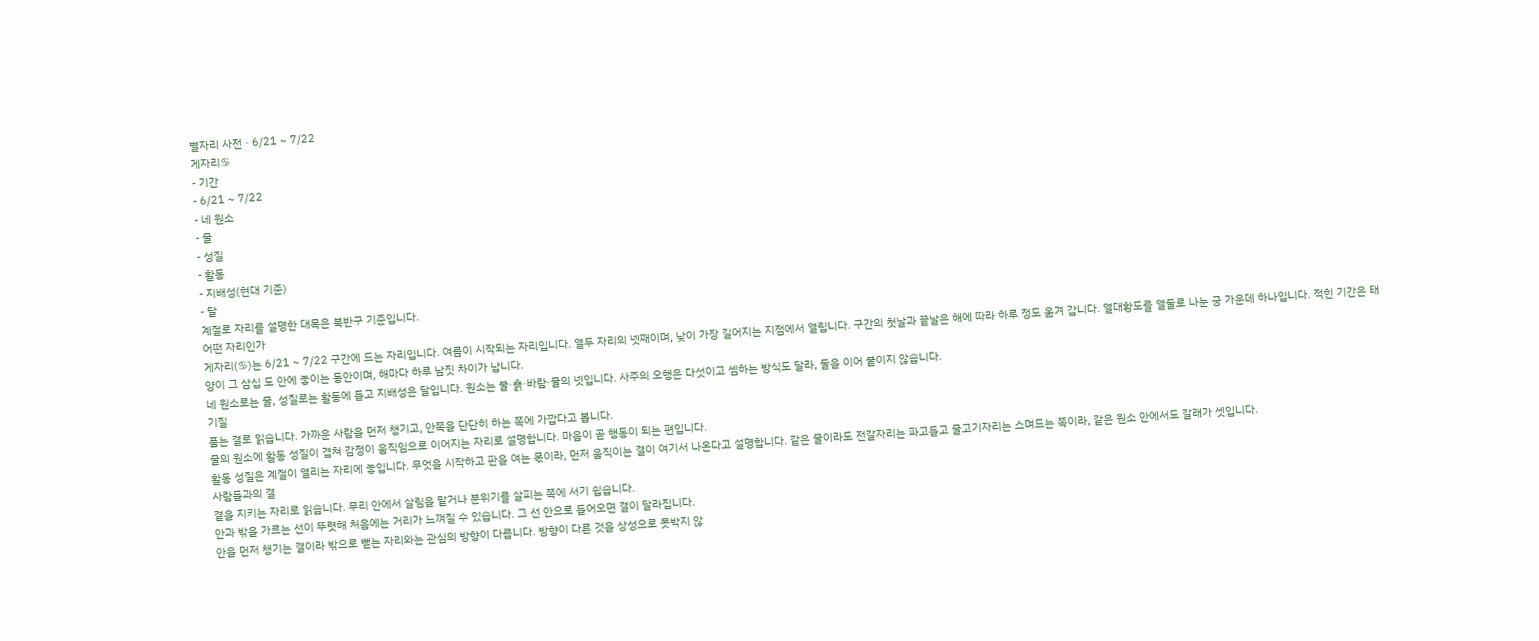별자리 사전 · 6/21 ~ 7/22
게자리♋
- 기간
- 6/21 ~ 7/22
- 네 원소
- 물
- 성질
- 활동
- 지배성(현대 기준)
- 달
계절로 자리를 설명한 대목은 북반구 기준입니다.
어떤 자리인가
게자리(♋)는 6/21 ~ 7/22 구간에 드는 자리입니다. 여름이 시작되는 자리입니다. 열두 자리의 넷째이며, 낮이 가장 길어지는 지점에서 열립니다. 구간의 첫날과 끝날은 해에 따라 하루 정도 옮겨 갑니다. 열대황도를 열둘로 나눈 궁 가운데 하나입니다. 적힌 기간은 태양이 그 삼십 도 안에 놓이는 동안이며, 해마다 하루 남짓 차이가 납니다.
네 원소로는 물, 성질로는 활동에 들고 지배성은 달입니다. 원소는 불·흙·바람·물의 넷입니다. 사주의 오행은 다섯이고 셈하는 방식도 달라, 둘을 이어 붙이지 않습니다.
기질
품는 결로 읽습니다. 가까운 사람을 먼저 챙기고, 안쪽을 단단히 하는 쪽에 가깝다고 봅니다.
물의 원소에 활동 성질이 겹쳐 감정이 움직임으로 이어지는 자리로 설명합니다. 마음이 곧 행동이 되는 편입니다.
활동 성질은 계절이 열리는 자리에 놓입니다. 무엇을 시작하고 판을 여는 몫이라, 먼저 움직이는 결이 여기서 나온다고 설명합니다. 같은 물이라도 전갈자리는 파고들고 물고기자리는 스며드는 쪽이라, 같은 원소 안에서도 갈래가 셋입니다.
사람들과의 결
곁을 지키는 자리로 읽습니다. 무리 안에서 살림을 맡거나 분위기를 살피는 쪽에 서기 쉽습니다.
안과 밖을 가르는 선이 뚜렷해 처음에는 거리가 느껴질 수 있습니다. 그 선 안으로 들어오면 결이 달라집니다.
안을 먼저 챙기는 결이라 밖으로 뻗는 자리와는 관심의 방향이 다릅니다. 방향이 다른 것을 상성으로 못박지 않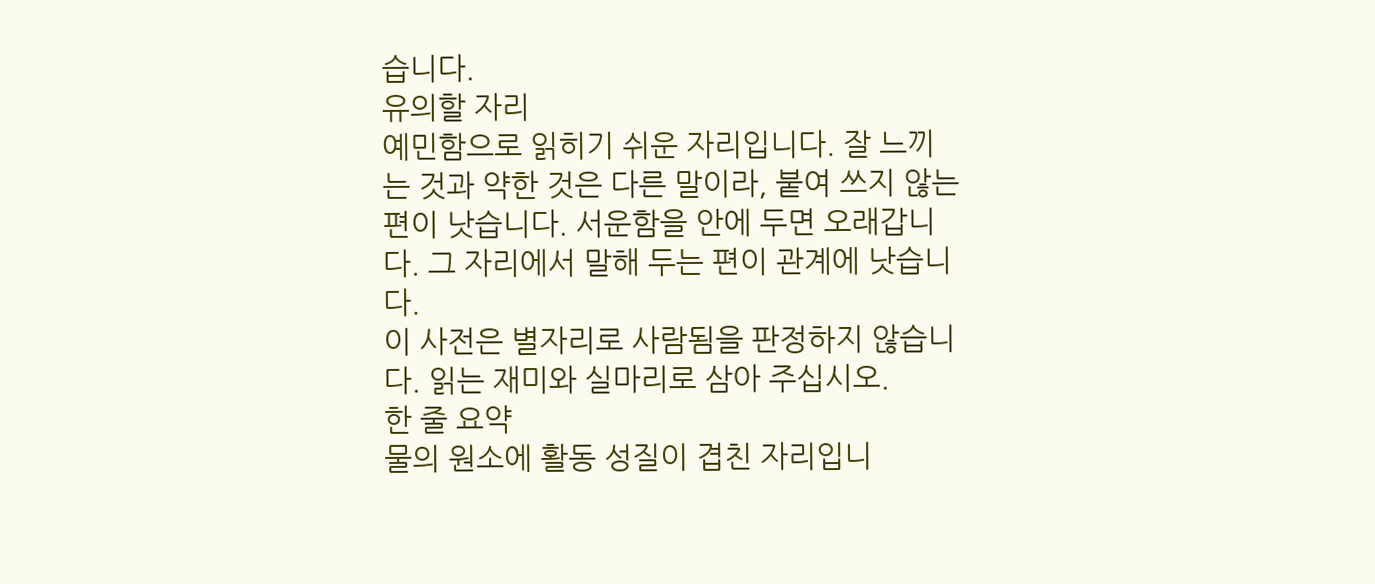습니다.
유의할 자리
예민함으로 읽히기 쉬운 자리입니다. 잘 느끼는 것과 약한 것은 다른 말이라, 붙여 쓰지 않는 편이 낫습니다. 서운함을 안에 두면 오래갑니다. 그 자리에서 말해 두는 편이 관계에 낫습니다.
이 사전은 별자리로 사람됨을 판정하지 않습니다. 읽는 재미와 실마리로 삼아 주십시오.
한 줄 요약
물의 원소에 활동 성질이 겹친 자리입니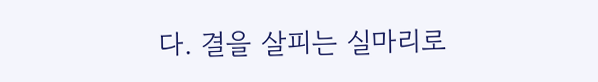다. 결을 살피는 실마리로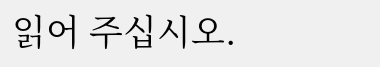읽어 주십시오.